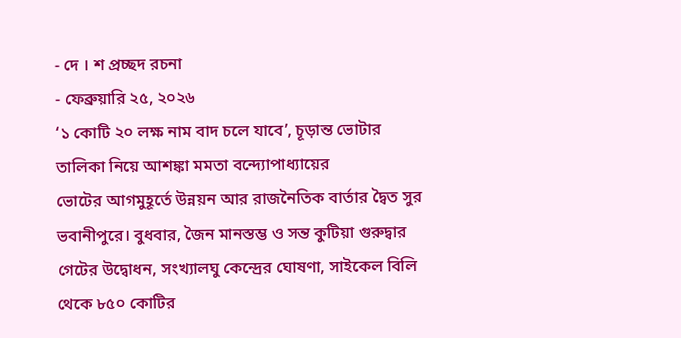- দে । শ প্রচ্ছদ রচনা
- ফেব্রুয়ারি ২৫, ২০২৬
‘১ কোটি ২০ লক্ষ নাম বাদ চলে যাবে’, চূড়ান্ত ভোটার তালিকা নিয়ে আশঙ্কা মমতা বন্দ্যোপাধ্যায়ের
ভোটের আগমুহূর্তে উন্নয়ন আর রাজনৈতিক বার্তার দ্বৈত সুর ভবানীপুরে। বুধবার, জৈন মানস্তম্ভ ও সন্ত কুটিয়া গুরুদ্বার গেটের উদ্বোধন, সংখ্যালঘু কেন্দ্রের ঘোষণা, সাইকেল বিলি থেকে ৮৫০ কোটির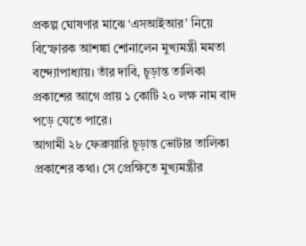প্রকল্প ঘোষণার মাঝে ‘এসআইআর’ নিয়ে বিস্ফোরক আশঙ্কা শোনালেন মুখ্যমন্ত্রী মমতা বন্দ্যোপাধ্যায়। তাঁর দাবি, চূড়ান্ত তালিকা প্রকাশের আগে প্রায় ১ কোটি ২০ লক্ষ নাম বাদ পড়ে যেতে পারে।
আগামী ২৮ ফেব্রুয়ারি চূড়ান্ত ভোটার তালিকা প্রকাশের কথা। সে প্রেক্ষিতে মুখ্যমন্ত্রীর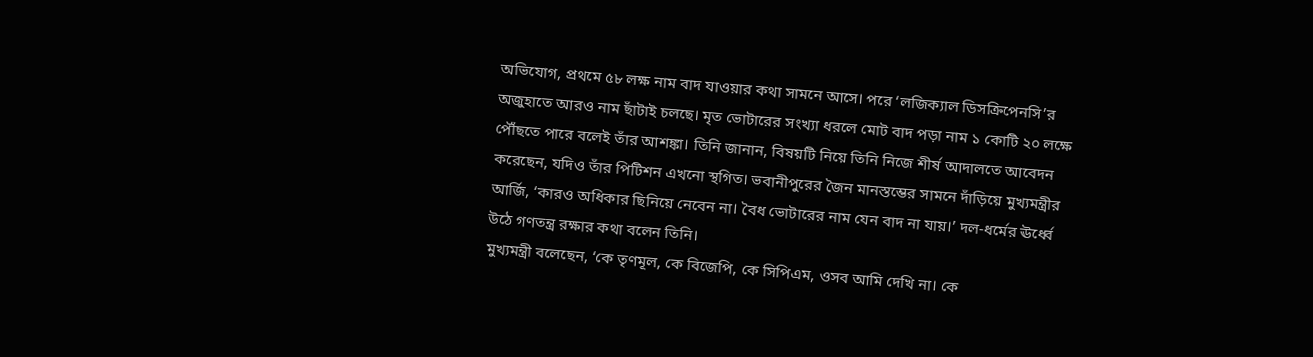অভিযোগ, প্রথমে ৫৮ লক্ষ নাম বাদ যাওয়ার কথা সামনে আসে। পরে ‘লজিক্যাল ডিসক্রিপেনসি’র অজুহাতে আরও নাম ছাঁটাই চলছে। মৃত ভোটারের সংখ্যা ধরলে মোট বাদ পড়া নাম ১ কোটি ২০ লক্ষে পৌঁছতে পারে বলেই তাঁর আশঙ্কা। তিনি জানান, বিষয়টি নিয়ে তিনি নিজে শীর্ষ আদালতে আবেদন করেছেন, যদিও তাঁর পিটিশন এখনো স্থগিত। ভবানীপুরের জৈন মানস্তম্ভের সামনে দাঁড়িয়ে মুখ্যমন্ত্রীর আর্জি, ‘কারও অধিকার ছিনিয়ে নেবেন না। বৈধ ভোটারের নাম যেন বাদ না যায়।’ দল-ধর্মের ঊর্ধ্বে উঠে গণতন্ত্র রক্ষার কথা বলেন তিনি।
মুখ্যমন্ত্রী বলেছেন, ‘কে তৃণমূল, কে বিজেপি, কে সিপিএম, ওসব আমি দেখি না। কে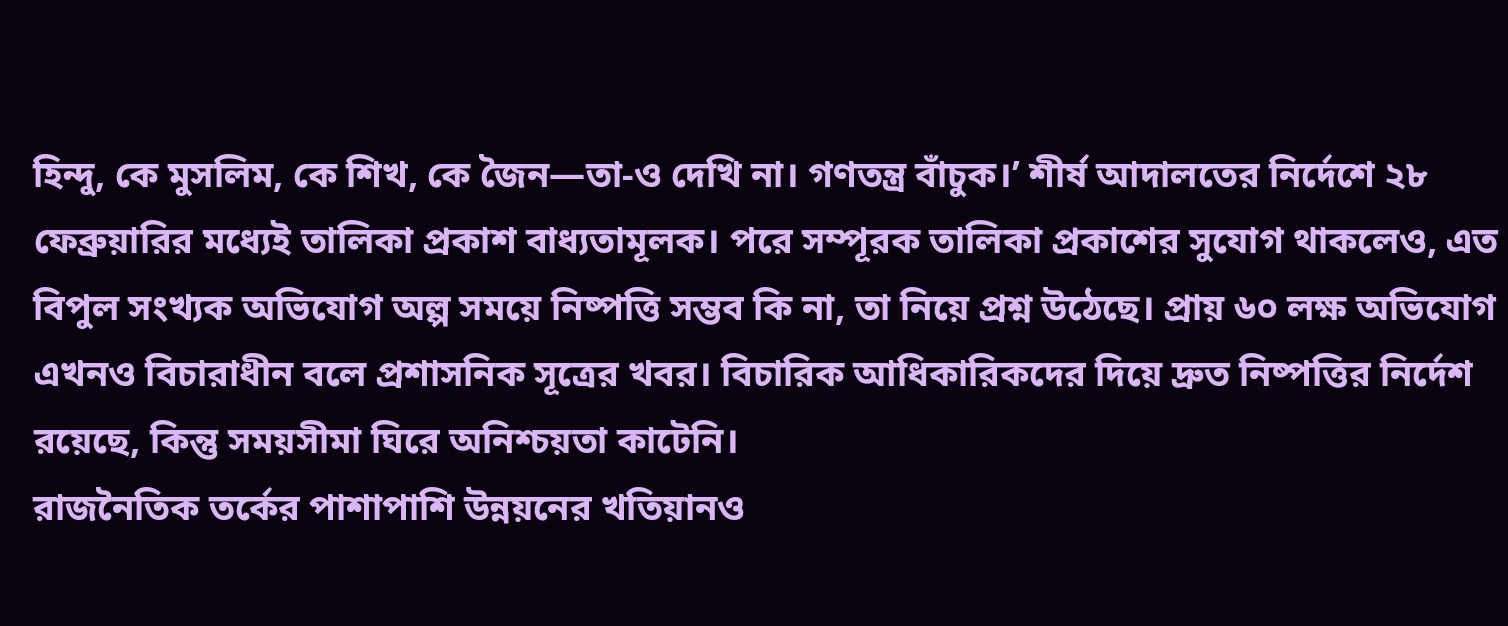হিন্দু, কে মুসলিম, কে শিখ, কে জৈন—তা-ও দেখি না। গণতন্ত্র বাঁচুক।’ শীর্ষ আদালতের নির্দেশে ২৮ ফেব্রুয়ারির মধ্যেই তালিকা প্রকাশ বাধ্যতামূলক। পরে সম্পূরক তালিকা প্রকাশের সুযোগ থাকলেও, এত বিপুল সংখ্যক অভিযোগ অল্প সময়ে নিষ্পত্তি সম্ভব কি না, তা নিয়ে প্রশ্ন উঠেছে। প্রায় ৬০ লক্ষ অভিযোগ এখনও বিচারাধীন বলে প্রশাসনিক সূত্রের খবর। বিচারিক আধিকারিকদের দিয়ে দ্রুত নিষ্পত্তির নির্দেশ রয়েছে, কিন্তু সময়সীমা ঘিরে অনিশ্চয়তা কাটেনি।
রাজনৈতিক তর্কের পাশাপাশি উন্নয়নের খতিয়ানও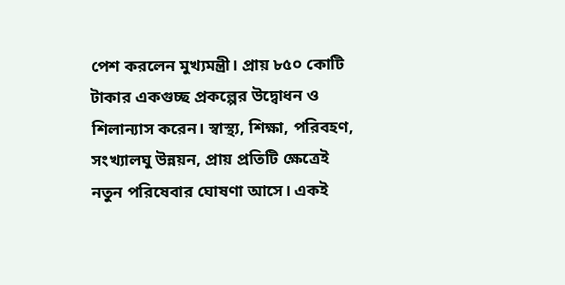পেশ করলেন মুখ্যমন্ত্রী। প্রায় ৮৫০ কোটি টাকার একগুচ্ছ প্রকল্পের উদ্বোধন ও শিলান্যাস করেন। স্বাস্থ্য, শিক্ষা, পরিবহণ, সংখ্যালঘু উন্নয়ন, প্রায় প্রতিটি ক্ষেত্রেই নতুন পরিষেবার ঘোষণা আসে। একই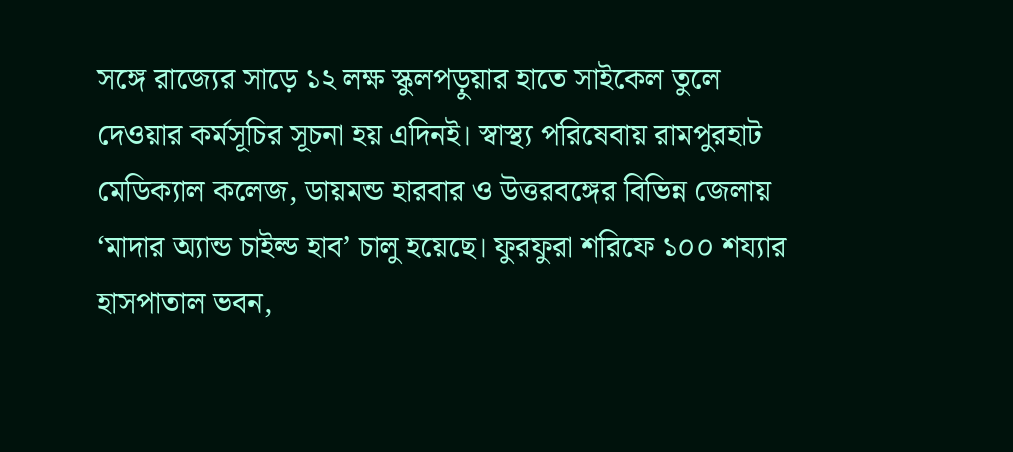সঙ্গে রাজ্যের সাড়ে ১২ লক্ষ স্কুলপড়ুয়ার হাতে সাইকেল তুলে দেওয়ার কর্মসূচির সূচনা হয় এদিনই। স্বাস্থ্য পরিষেবায় রামপুরহাট মেডিক্যাল কলেজ, ডায়মন্ড হারবার ও উত্তরবঙ্গের বিভিন্ন জেলায় ‘মাদার অ্যান্ড চাইল্ড হাব’ চালু হয়েছে। ফুরফুরা শরিফে ১০০ শয্যার হাসপাতাল ভবন,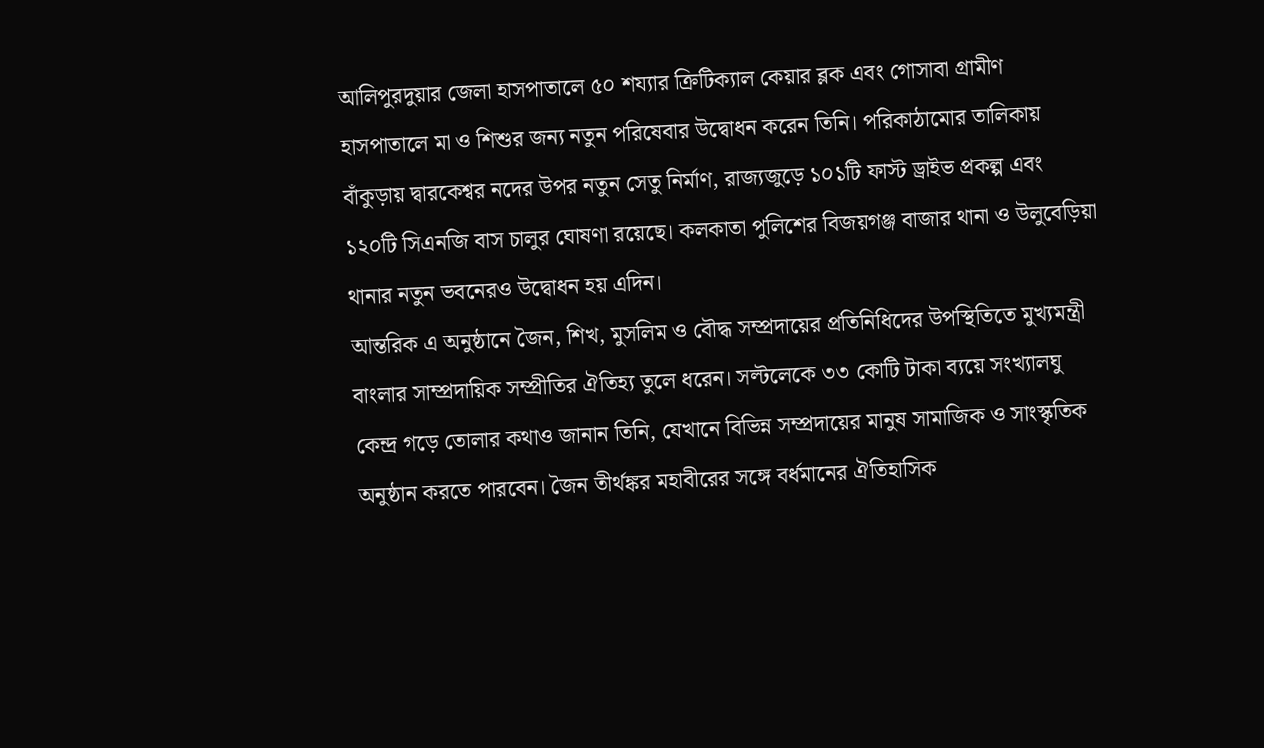আলিপুরদুয়ার জেলা হাসপাতালে ৫০ শয্যার ক্রিটিক্যাল কেয়ার ব্লক এবং গোসাবা গ্রামীণ হাসপাতালে মা ও শিশুর জন্য নতুন পরিষেবার উদ্বোধন করেন তিনি। পরিকাঠামোর তালিকায় বাঁকুড়ায় দ্বারকেশ্বর নদের উপর নতুন সেতু নির্মাণ, রাজ্যজুড়ে ১০১টি ফাস্ট ড্রাইভ প্রকল্প এবং ১২০টি সিএনজি বাস চালুর ঘোষণা রয়েছে। কলকাতা পুলিশের বিজয়গঞ্জ বাজার থানা ও উলুবেড়িয়া থানার নতুন ভবনেরও উদ্বোধন হয় এদিন।
আন্তরিক এ অনুষ্ঠানে জৈন, শিখ, মুসলিম ও বৌদ্ধ সম্প্রদায়ের প্রতিনিধিদের উপস্থিতিতে মুখ্যমন্ত্রী বাংলার সাম্প্রদায়িক সম্প্রীতির ঐতিহ্য তুলে ধরেন। সল্টলেকে ৩৩ কোটি টাকা ব্যয়ে সংখ্যালঘু কেন্দ্র গড়ে তোলার কথাও জানান তিনি, যেখানে বিভিন্ন সম্প্রদায়ের মানুষ সামাজিক ও সাংস্কৃতিক অনুষ্ঠান করতে পারবেন। জৈন তীর্থঙ্কর মহাবীরের সঙ্গে বর্ধমানের ঐতিহাসিক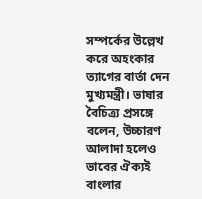সম্পর্কের উল্লেখ করে অহংকার ত্যাগের বার্তা দেন মুখ্যমন্ত্রী। ভাষার বৈচিত্র্য প্রসঙ্গে বলেন, উচ্চারণ আলাদা হলেও ভাবের ঐক্যই বাংলার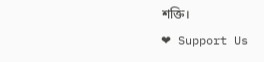শক্তি।
❤ Support Us